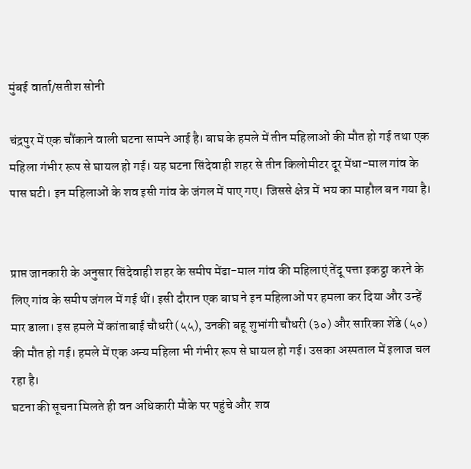मुंबई वार्ता/सतीश सोनी

चंद्रपुर में एक चौंकाने वाली घटना सामने आई है। बाघ के हमले में तीन महिलाओं की मौत हो गई तथा एक महिला गंभीर रूप से घायल हो गई। यह घटना सिंदेवाही शहर से तीन किलोमीटर दूर मेंधा-माल गांव के पास घटी। इन महिलाओं के शव इसी गांव के जंगल में पाए गए। जिससे क्षेत्र में भय का माहौल बन गया है।


प्राप्त जानकारी के अनुसार सिंदेवाही शहर के समीप मेंढा-माल गांव की महिलाएं तेंदू पत्ता इकट्ठा करने के लिए गांव के समीप जंगल में गई थीं। इसी दौरान एक बाघ ने इन महिलाओं पर हमला कर दिया और उन्हें मार डाला। इस हमले में कांताबाई चौधरी (५५), उनकी बहू शुभांगी चौधरी (३०) और सारिका शेंडे (५०) की मौत हो गई। हमले में एक अन्य महिला भी गंभीर रूप से घायल हो गई। उसका अस्पताल में इलाज चल रहा है।
घटना की सूचना मिलते ही वन अधिकारी मौके पर पहुंचे और शव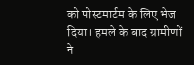को पोस्टमार्टम के लिए भेज दिया। हमले के बाद ग्रामीणों ने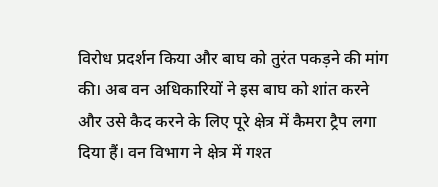विरोध प्रदर्शन किया और बाघ को तुरंत पकड़ने की मांग की। अब वन अधिकारियों ने इस बाघ को शांत करने और उसे कैद करने के लिए पूरे क्षेत्र में कैमरा ट्रैप लगा दिया हैं। वन विभाग ने क्षेत्र में गश्त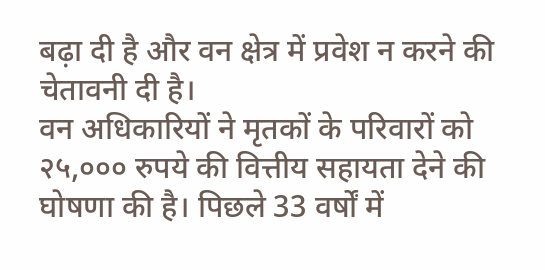बढ़ा दी है और वन क्षेत्र में प्रवेश न करने की चेतावनी दी है।
वन अधिकारियों ने मृतकों के परिवारों को २५,००० रुपये की वित्तीय सहायता देने की घोषणा की है। पिछले 33 वर्षों में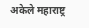अकेले महाराष्ट्र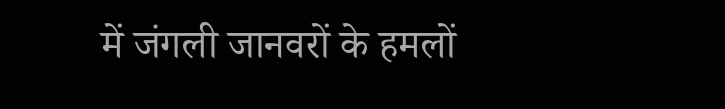में जंगली जानवरों के हमलों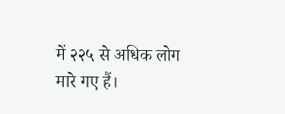में २२५ से अधिक लोग मारे गए हैं।